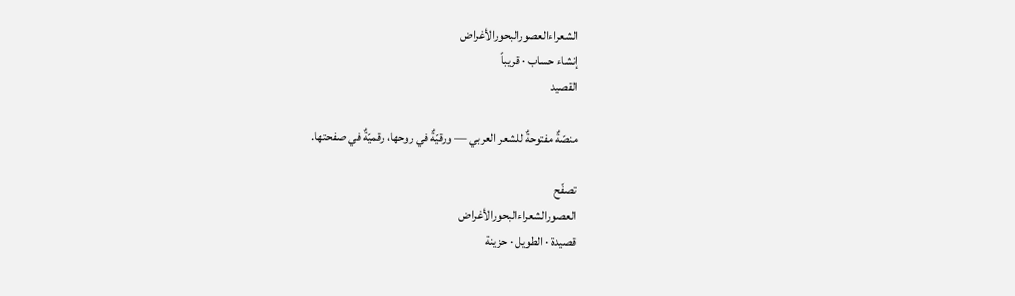الشعراءالعصورالبحورالأغراض
إنشاء حساب · قريباً
القصيد

منصّةٌ مفتوحةٌ للشعر العربي — ورقيّةٌ في روحها، رقميّةٌ في صفحتها.

تصفّح
العصورالشعراءالبحورالأغراض
قصيدة · الطويل · حزينة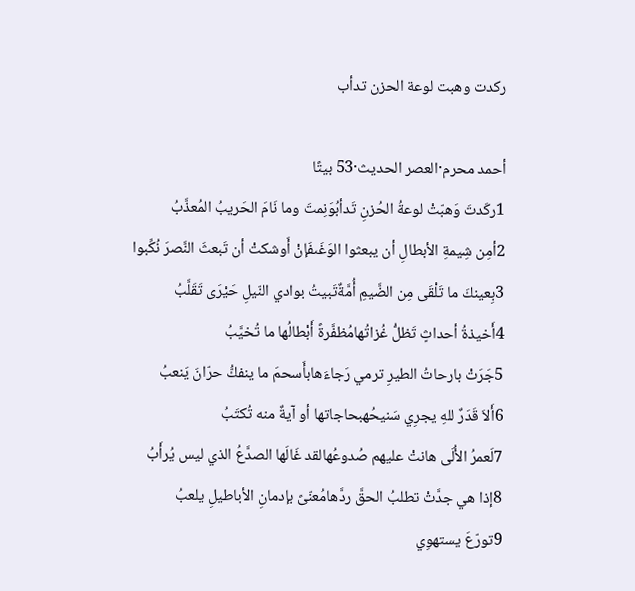ركدت وهبت لوعة الحزن تدأب

أحمد محرم·العصر الحديث·53 بيتًا
1ركَدتَ وَهبّتْ لوعةُ الحُزنِ تَدأبُوَنِمتَ وما نَامَ الحَريبُ المُعذَّبُ
2أمِن شِيمةِ الأبطالِ أن يبعثوا الوَغَىفَإنْ أَوشكتْ أن تَبعثَ النَّصرَ نُكِّبوا
3بِعينكَ ما تَلْقَى مِن الضَّيمِ أُمَّةٌتَبيتُ بوادي النّيلِ حَيْرَى تَقَلَّبُ
4أَخيذةُ أحداثٍ تَظلُّ غُزاتُهامُظفَّرةً أَبْطالُها ما تُخيَّبُ
5جَرَتْ بارحاتُ الطيرِ ترمي رَجاءَهابأَسحمَ ما ينفكُّ حرّانَ يَنعبُ
6أَلاَ قَدَرٌ للهِ يجرِي سَنيحُهبحاجاتها أو آيةٌ منه تُكتَبُ
7لَعمرُ الأُلَى هانتْ عليهم صُدوعُهالقد غَالَها الصدَّعُ الذي ليس يُرأَبُ
8إذا هي جدَّتْ تطلبُ الحقَّ ردَّهامُعنّىً بإدمانِ الأباطيلِ يلعبُ
9تورّعَ يستهوِي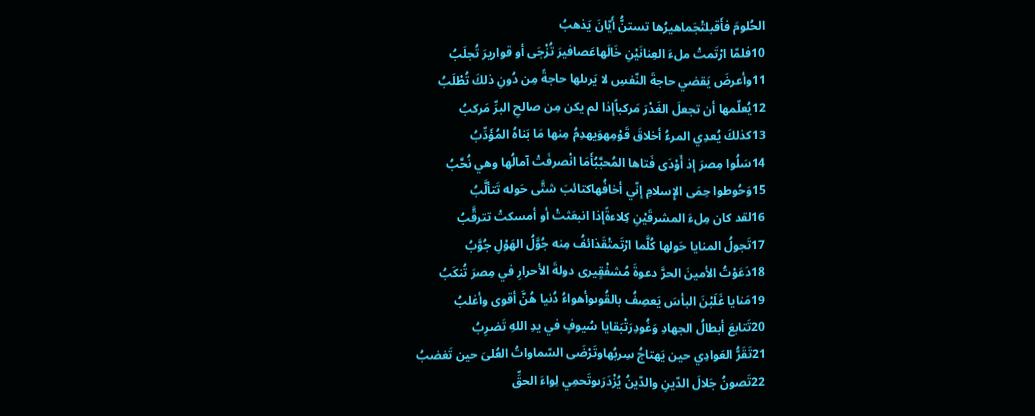الحُلومَ فأَقبلتْجَماهيرُها تستنُّ أَيّانَ يَذهبُ
10فلمّا ارْتَمتْ ملءَ العِنانَيْنِ خَالَهاعَصافيرَ تُزْجَى أو قواريرَ تُجلَبُ
11وأعرضَ يَقضي حاجةَ النّفسِ لا يَرىلها حاجةً مِن دُونِ ذلكَ تُطْلَبُ
12يُعلّمها أن تجعلَ الغَدْرَ مَركباًإذا لم يكن مِن صالحِ البرِّ مَركبُ
13كذلكَ يُعدِي المرءُ أخلاقَ قَوْمِهوَيهدِمُ مِنها مَا بَناهُ المُؤَدِّبُ
14سَلُوا مِصرَ إذ أَوْدَى فَتاها المُحبَّبُأَمَا انْصرفَتْ آمالُها وهي نُحَّبُ
15وَحُوطوا حِمَى الإِسلامِ إنّي أخافُهاكتائبَ شتَّى حَوله تَتألَّبُ
16لقد كان مِلءَ المشرقَيْنِ كِلاءةًإذا انبعَثتْ أو أمسكتْ تترقَّبُ
17تَجولُ المنايا حَولها كُلَّما ارْتَمتْقَذائفُ مِنه جُوَّلُ الهَوْلِ جُوَّبُ
18دَعَوْتُ الأمينَ الحرَّ دعوةَ مُشفْقٍيرى دولةَ الأحرارِ في مِصرَ تُنكَبُ
19مَنايا غَلَبْنَ البأسَ يَعصِفُ بالقُوىوأهواءُ دُنيا هُنَّ أقوى وأغلبُ
20تَتابعَ أبطالُ الجهادِ وَغُودِرَتْبَقايا سُيوفٍ في يدِ اللهِ تَضرِبُ
21تَقَرُّ العَوادِي حين يَهتاجُ سِربُهاوتَرْضَى السّماواتُ العُلىَ حين تَغضبُ
22تَصونُ جَلالَ الدّينِ والدّينُ يُزْدَرَىوتَحمِي لِواءَ الحقِّ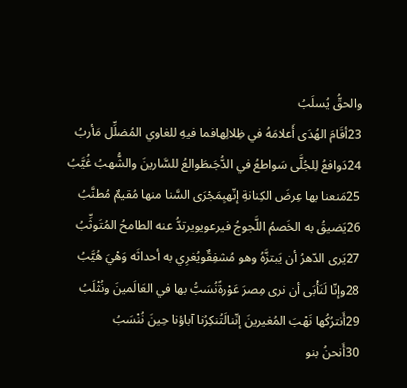والحقُّ يُسلَبُ
23أقَامَ الهُدَى أَعلامَهُ في ظِلالِهافما فيهِ للغاوي المُضلِّل مَأربُ
24دَوافعُ لِلجُلَّى سَواطعُ في الدُّجَىطَوالعُ للسَّارينَ والشُّهبُ غُيَّبُ
25مَنعنا بها عِرضَ الكِنانةِ إنّهبِمَجْرَى السَّنا منها مُقيمٌ مُطنَّبُ
26يَضيقُ به الخَصمُ اللَّجوجُ فيرعويويرتدُّ عنه الطامحُ المُتَوثِّبُ
27يَرى الدّهرُ أن يَبتزَّهُ وهو مُشفِقٌويُغرِي به أحداثَه وَهْيَ هُيَّبُ
28وإنّا لَنَأْبَى أن نرى مِصرَ عَوْرةًنُسَبُّ بها في العَالَمينَ ونُثْلَبُ
29أَنترُكُها نَهْبَ المُغيرينَ إنّنالَتُنكِرُنا آباؤنا حِينَ نُنْسَبُ
30أَنحنُ بنو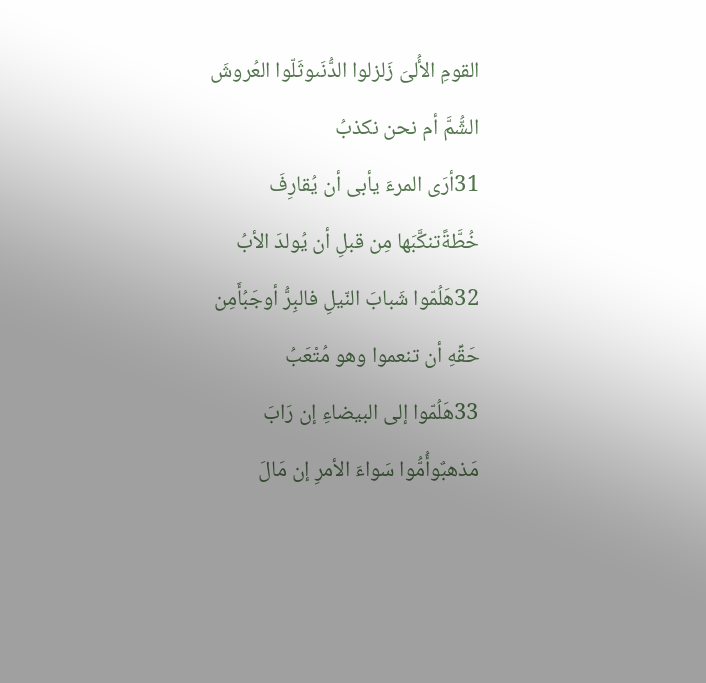القومِ الأُلىَ زَلزلوا الدُّنَىوثَلّوا العُروشَ الشُّمَّ أم نحن نكذبُ
31أرَى المرءَ يأبى أن يُقارِفَ خُطَّةًتنكَّبَها مِن قبلِ أن يُولدَ الأبُ
32هَلُمّوا شَبابَ النّيلِ فالبِرُّ أوجَبُأَمِن حَقِّهِ أن تنعموا وهو مُتْعَبُ
33هَلُمّوا إلى البيضاءِ إن رَابَ مَذهبٌوأُمُّوا سَواءَ الأمرِ إن مَالَ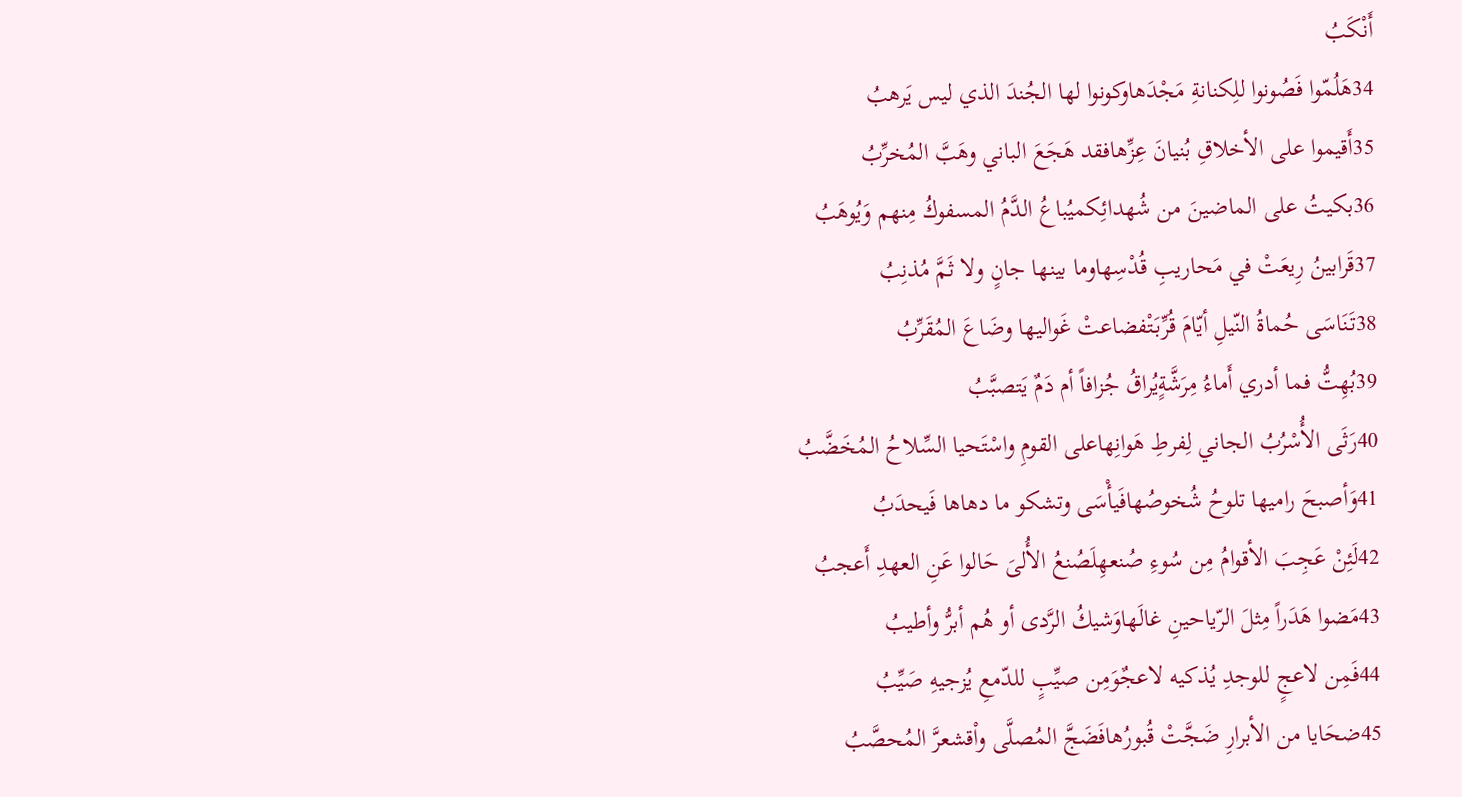أَنْكَبُ
34هَلُمّوا فَصُونوا للِكنانةِ مَجْدَهاوكونوا لها الجُندَ الذي ليس يَرهبُ
35أَقيموا على الأخلاقِ بُنيانَ عِزِّهافقد هَجَعَ الباني وهَبَّ المُخرِّبُ
36بكيتُ على الماضينَ من شُهدائِكميُباعُ الدَّمُ المسفوكُ مِنهم وَيُوهَبُ
37قَرابينُ رِيعَتْ في مَحاريبِ قُدْسِهاوما بينها جانٍ ولا ثَمَّ مُذنِبُ
38تَنَاسَى حُماةُ النّيلِ أيّامَ قُرِّبَتْفضاعتْ غَواليها وضَاعَ المُقَرِّبُ
39بُهِتُّ فما أدري أَماءُ مِرَشَّةٍيُراقُ جُزافاً أم دَمٌ يَتصبَّبُ
40رَثَى الأُسْرُبُ الجاني لِفرطِ هَوانِهاعلى القومِ واسْتَحيا السِّلاحُ المُخَضَّبُ
41وَأصبحَ راميها تلوحُ شُخوصُهافَيأْسَى وتشكو ما دهاها فَيحدَبُ
42لَئِنْ عَجِبَ الأقوامُ مِن سُوءِ صُنعهِلَصُنعُ الأُلىَ حَالوا عَنِ العهدِ أَعجبُ
43مَضوا هَدَراً مِثلَ الرّياحينِ غالَهاوَشيكُ الرَّدى أو هُم أبرُّ وأطيبُ
44فَمِن لاعجٍ للوجدِ يُذكيه لاعجٌوَمِن صيِّبٍ للدّمعِ يُزجيهِ صَيِّبُ
45ضحَايا من الأبرارِ ضَجَّتْ قُبورُهافَضَجَّ المُصلَّى واْقشعرَّ المُحصَّبُ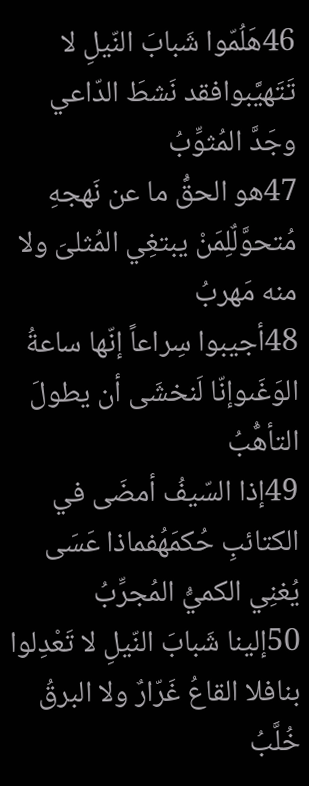46هَلُمّوا شَبابَ النّيلِ لا تَتَهيَّبوافقد نَشطَ الدّاعي وجَدَّ المُثوِّبُ
47هو الحقُّ ما عن نَهجهِ مُتحوَّلٌلِمَنْ يبتغِي المُثلىَ ولا منه مَهربُ
48أجيبوا سِراعاً إنّها ساعةُ الوَغَىوإنّا لَنخشَى أن يطولَ التأهُّبُ
49إذا السّيفُ أمضَى في الكتائبِ حُكمَهُفماذا عَسَى يُغنِي الكميُّ المُجرِّبُ
50إلينا شَبابَ النّيلِ لا تَعْدِلوا بنافلا القاعُ غَرّارٌ ولا البرقُ خُلَّبُ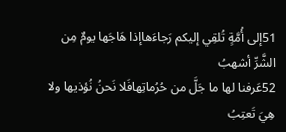51إلى أُمَّةٍ تُلقِي إليكم رَجاءَهاإذا هَاجَها يومٌ مِن الشَّرِّ أشهبُ
52عَرفنا لها ما جَلَّ من حُرُماتِهافَلا نَحنُ نُؤذيها ولا هِيَ تَعتِبُ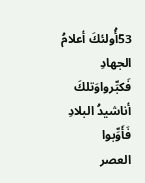53أُولئكَ أعلامُ الجهادِ فَكبِّرواوَتلكَ أناشيدُ البلادِ فَأَوِّبوا
العصر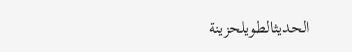الحديثالطويلحزينة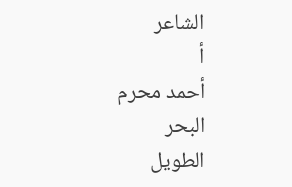الشاعر
أ
أحمد محرم
البحر
الطويل